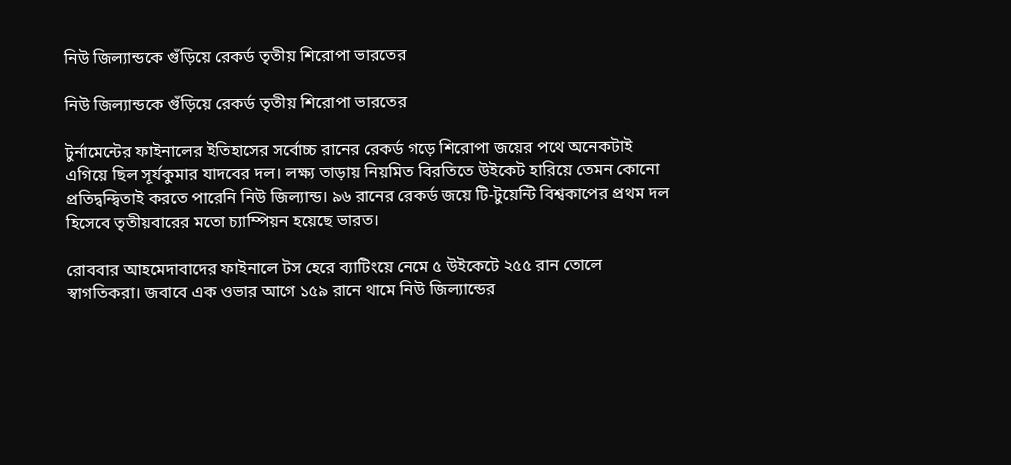নিউ জিল্যান্ডকে গুঁড়িয়ে রেকর্ড তৃতীয় শিরোপা ভারতের

নিউ জিল্যান্ডকে গুঁড়িয়ে রেকর্ড তৃতীয় শিরোপা ভারতের

টুর্নামেন্টের ফাইনালের ইতিহাসের সর্বোচ্চ রানের রেকর্ড গড়ে শিরোপা জয়ের পথে অনেকটাই এগিয়ে ছিল সূর্যকুমার যাদবের দল। লক্ষ্য তাড়ায় নিয়মিত বিরতিতে উইকেট হারিয়ে তেমন কোনো প্রতিদ্বন্দ্বিতাই করতে পারেনি নিউ জিল্যান্ড। ৯৬ রানের রেকর্ড জয়ে টি-টুয়েন্টি বিশ্বকাপের প্রথম দল হিসেবে তৃতীয়বারের মতো চ্যাম্পিয়ন হয়েছে ভারত।

রোববার আহমেদাবাদের ফাইনালে টস হেরে ব্যাটিংয়ে নেমে ৫ উইকেটে ২৫৫ রান তোলে স্বাগতিকরা। জবাবে এক ওভার আগে ১৫৯ রানে থামে নিউ জিল্যান্ডের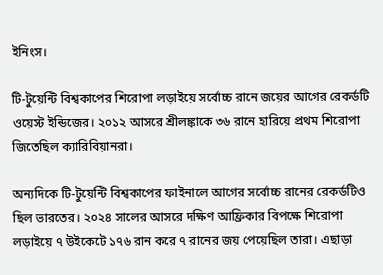ইনিংস।

টি-টুয়েন্টি বিশ্বকাপের শিরোপা লড়াইয়ে সর্বোচ্চ রানে জয়ের আগের রেকর্ডটি ওয়েস্ট ইন্ডিজের। ২০১২ আসরে শ্রীলঙ্কাকে ৩৬ রানে হারিয়ে প্রথম শিরোপা জিতেছিল ক্যারিবিয়ানরা।

অন্যদিকে টি-টুয়েন্টি বিশ্বকাপের ফাইনালে আগের সর্বোচ্চ রানের রেকর্ডটিও ছিল ভারতের। ২০২৪ সালের আসরে দক্ষিণ আফ্রিকার বিপক্ষে শিরোপা লড়াইয়ে ৭ উইকেটে ১৭৬ রান করে ৭ রানের জয় পেয়েছিল তারা। এছাড়া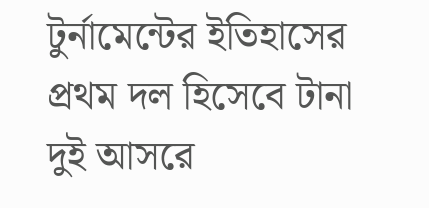টুর্নামেন্টের ইতিহাসের প্রথম দল হিসেবে টানা দুই আসরে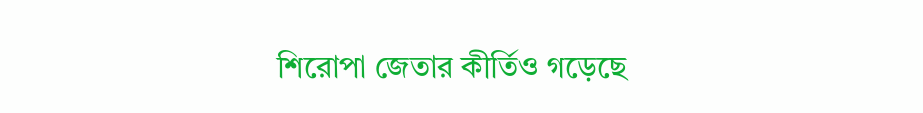শিরোপা জেতার কীর্তিও গড়েছে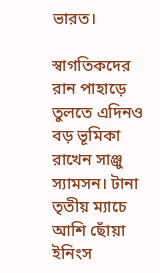ভারত।

স্বাগতিকদের রান পাহাড়ে তুলতে এদিনও বড় ভূমিকা রাখেন সাঞ্জু স্যামসন। টানা তৃতীয় ম্যাচে আশি ছোঁয়া ইনিংস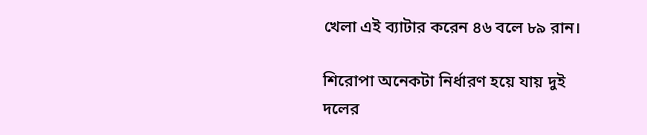খেলা এই ব্যাটার করেন ৪৬ বলে ৮৯ রান।

শিরোপা অনেকটা নির্ধারণ হয়ে যায় দুই দলের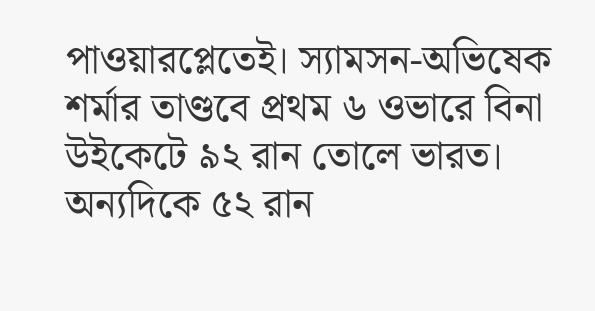পাওয়ারপ্লেতেই। স্যামসন-অভিষেক শর্মার তাণ্ডবে প্রথম ৬ ওভারে বিনা উইকেটে ৯২ রান তোলে ভারত। অন্যদিকে ৫২ রান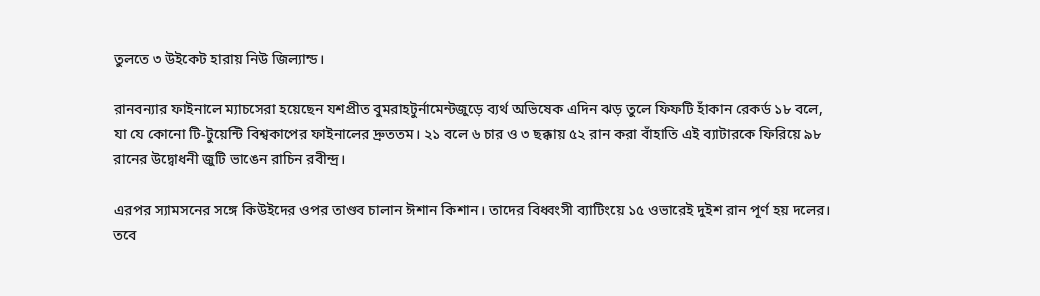তুলতে ৩ উইকেট হারায় নিউ জিল্যান্ড।

রানবন্যার ফাইনালে ম্যাচসেরা হয়েছেন যশপ্রীত বুমরাহটুর্নামেন্টজুড়ে ব্যর্থ অভিষেক এদিন ঝড় তুলে ফিফটি হাঁকান রেকর্ড ১৮ বলে, যা যে কোনো টি-টুয়েন্টি বিশ্বকাপের ফাইনালের দ্রুততম। ২১ বলে ৬ চার ও ৩ ছক্কায় ৫২ রান করা বাঁহাতি এই ব্যাটারকে ফিরিয়ে ৯৮ রানের উদ্বোধনী জুটি ভাঙেন রাচিন রবীন্দ্র।

এরপর স্যামসনের সঙ্গে কিউইদের ওপর তাণ্ডব চালান ঈশান কিশান। তাদের বিধ্বংসী ব্যাটিংয়ে ১৫ ওভারেই দুইশ রান পূর্ণ হয় দলের। তবে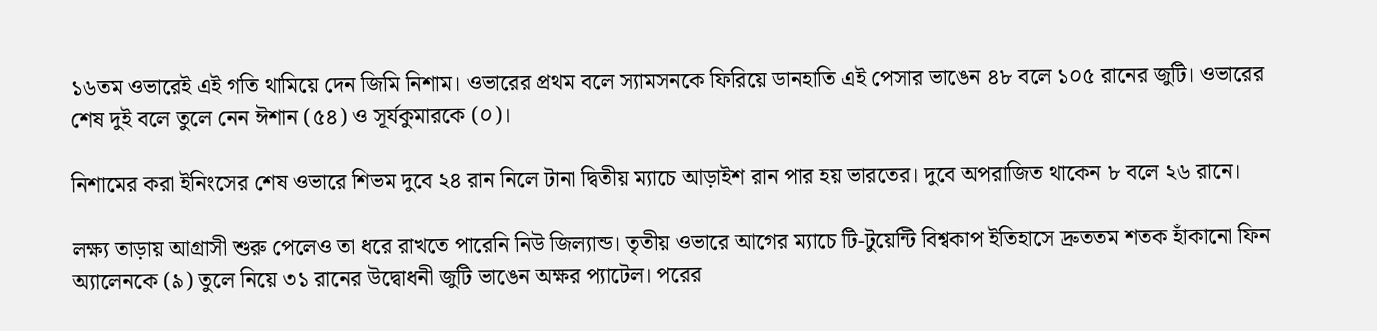১৬তম ওভারেই এই গতি থামিয়ে দেন জিমি নিশাম। ওভারের প্রথম বলে স্যামসনকে ফিরিয়ে ডানহাতি এই পেসার ভাঙেন ৪৮ বলে ১০৫ রানের জুটি। ওভারের শেষ দুই বলে তুলে নেন ঈশান (৫৪) ও সূর্যকুমারকে (০)।

নিশামের করা ইনিংসের শেষ ওভারে শিভম দুবে ২৪ রান নিলে টানা দ্বিতীয় ম্যাচে আড়াইশ রান পার হয় ভারতের। দুবে অপরাজিত থাকেন ৮ বলে ২৬ রানে।

লক্ষ্য তাড়ায় আগ্রাসী শুরু পেলেও তা ধরে রাখতে পারেনি নিউ জিল্যান্ড। তৃতীয় ওভারে আগের ম্যাচে টি-টুয়েন্টি বিশ্বকাপ ইতিহাসে দ্রুততম শতক হাঁকানো ফিন অ্যালেনকে (৯) তুলে নিয়ে ৩১ রানের উদ্বোধনী জুটি ভাঙেন অক্ষর প্যাটেল। পরের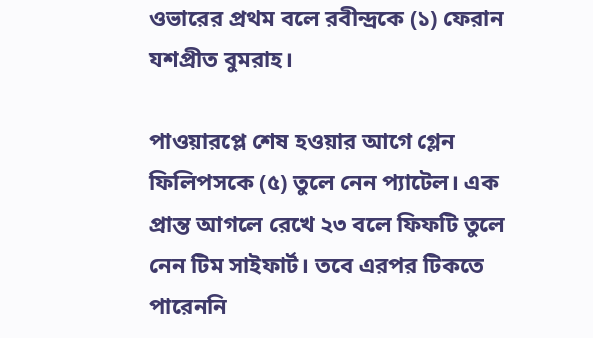ওভারের প্রথম বলে রবীন্দ্রকে (১) ফেরান যশপ্রীত বুমরাহ।

পাওয়ারপ্লে শেষ হওয়ার আগে গ্লেন ফিলিপসকে (৫) তুলে নেন প্যাটেল। এক প্রান্ত আগলে রেখে ২৩ বলে ফিফটি তুলে নেন টিম সাইফার্ট। তবে এরপর টিকতে পারেননি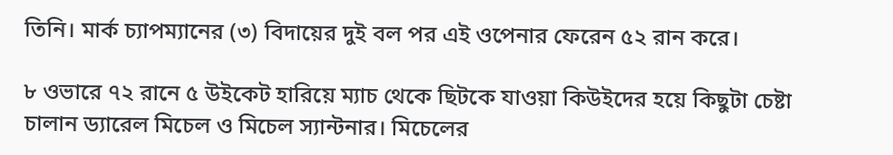তিনি। মার্ক চ্যাপম্যানের (৩) বিদায়ের দুই বল পর এই ওপেনার ফেরেন ৫২ রান করে।

৮ ওভারে ৭২ রানে ৫ উইকেট হারিয়ে ম্যাচ থেকে ছিটকে যাওয়া কিউইদের হয়ে কিছুটা চেষ্টা চালান ড্যারেল মিচেল ও মিচেল স্যান্টনার। মিচেলের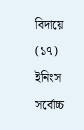বিদায়ে (১৭) ইনিংস সর্বোচ্চ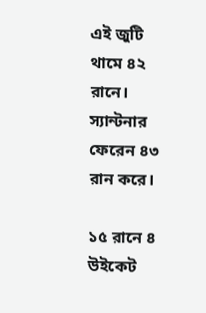এই জুটি থামে ৪২ রানে। স্যান্টনার ফেরেন ৪৩ রান করে।

১৫ রানে ৪ উইকেট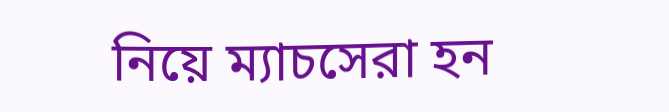নিয়ে ম্যাচসেরা হন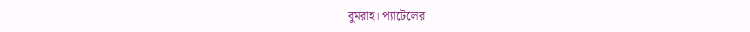বুমরাহ। প্যাটেলের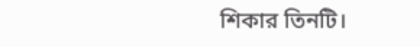শিকার তিনটি।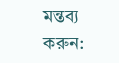মন্তব্য করুন: